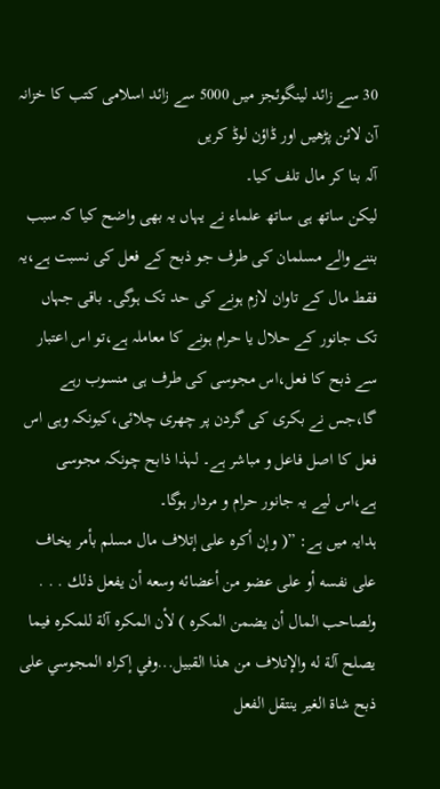30 سے زائد لینگوئجز میں 5000 سے زائد اسلامی کتب کا خزانہ آن لائن پڑھیں اور ڈاؤن لوڈ کریں
آلہ بنا کر مال تلف کیا۔
لیکن ساتھ ہی ساتھ علماء نے یہاں یہ بھی واضح کیا کہ سبب بننے والے مسلمان کی طرف جو ذبح کے فعل کی نسبت ہے،یہ فقط مال کے تاوان لازم ہونے کی حد تک ہوگی۔ باقی جہاں تک جانور کے حلال یا حرام ہونے کا معاملہ ہے،تو اس اعتبار سے ذبح کا فعل،اس مجوسی کی طرف ہی منسوب رہے گا،جس نے بکری کی گردن پر چھری چلائی،کیونکہ وہی اس فعل کا اصل فاعل و مباشر ہے۔ لہذا ذابح چونکہ مجوسی ہے،اس لیے یہ جانور حرام و مردار ہوگا۔
ہدایہ میں ہے: ”( وإن أكره على إتلاف مال مسلم بأمر يخاف على نفسه أو على عضو من أعضائه وسعه أن يفعل ذلك . . . ولصاحب المال أن يضمن المكره ) لأن المكره آلة للمكره فيما يصلح آلة له والإتلاف من هذا القبيل...وفي إكراه المجوسي على ذبح شاة الغير ينتقل الفعل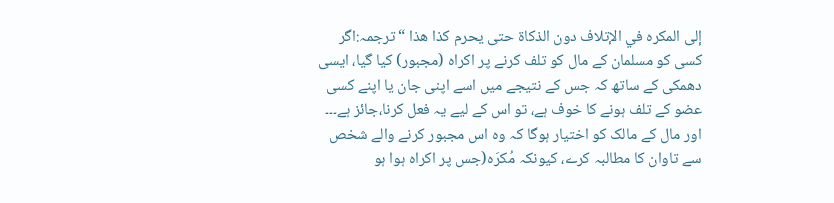إلى المكره في الإتلاف دون الذكاة حتى يحرم كذا هذا “ترجمہ:اگر کسی کو مسلمان کے مال کو تلف کرنے پر اکراہ (مجبور) کیا گیا، ایسی دھمکی کے ساتھ کہ جس کے نتیجے میں اسے اپنی جان یا اپنے کسی عضو کے تلف ہونے کا خوف ہے، تو اس کے لیے یہ فعل کرنا،جائز ہے۔۔۔ اور مال کے مالک کو اختیار ہوگا کہ وہ اس مجبور کرنے والے شخص سے تاوان کا مطالبہ کرے، کیونکہ مُکرَہ(جس پر اکراہ ہوا ہو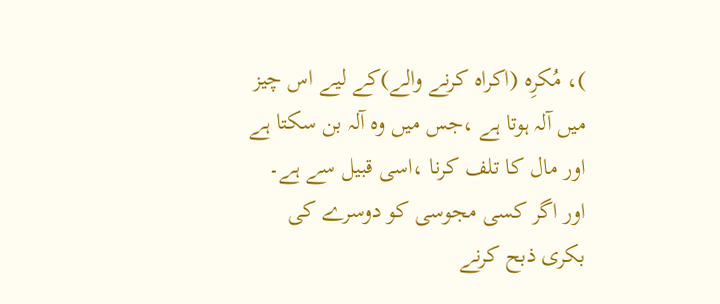)، مُکرِه (اکراہ کرنے والے)کے لیے اس چیز میں آلہ ہوتا ہے ،جس میں وہ آلہ بن سکتا ہے اور مال کا تلف کرنا ،اسی قبیل سے ہے۔ اور اگر کسی مجوسی کو دوسرے کی بکری ذبح کرنے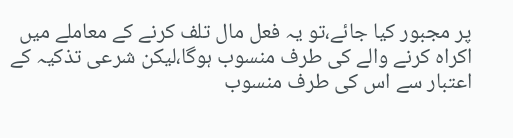پر مجبور کیا جائے،تو یہ فعل مال تلف کرنے کے معاملے میں اکراہ کرنے والے کی طرف منسوب ہوگا،لیکن شرعی تذکیہ کے اعتبار سے اس کی طرف منسوب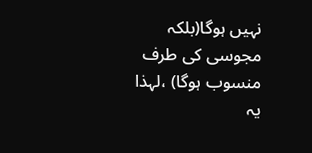نہیں ہوگا(بلکہ مجوسی کی طرف منسوب ہوگا) ،لہذا یہ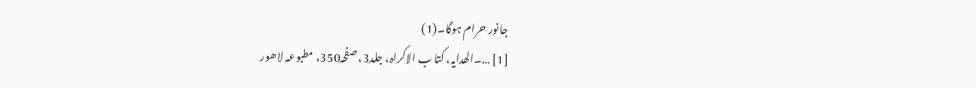جانور حرام ہوگا۔(1)
[1] …۔الھدایہ، کتا ب الاکراہ، جلد3، صفحہ350، مطبوعہ لاھور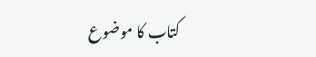کتاب کا موضوع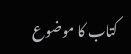کتاب کا موضوع